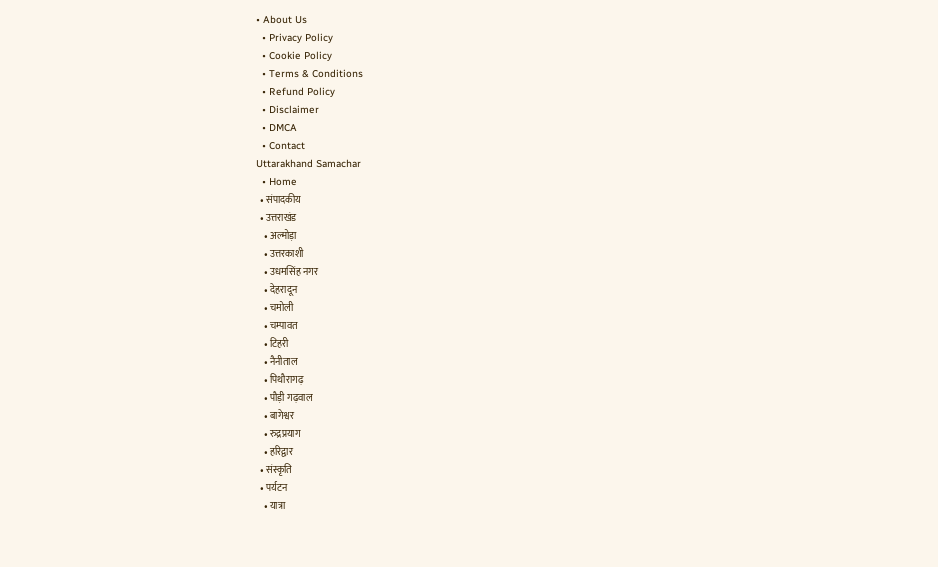• About Us
  • Privacy Policy
  • Cookie Policy
  • Terms & Conditions
  • Refund Policy
  • Disclaimer
  • DMCA
  • Contact
Uttarakhand Samachar
  • Home
  • संपादकीय
  • उत्तराखंड
    • अल्मोड़ा
    • उत्तरकाशी
    • उधमसिंह नगर
    • देहरादून
    • चमोली
    • चम्पावत
    • टिहरी
    • नैनीताल
    • पिथौरागढ़
    • पौड़ी गढ़वाल
    • बागेश्वर
    • रुद्रप्रयाग
    • हरिद्वार
  • संस्कृति
  • पर्यटन
    • यात्रा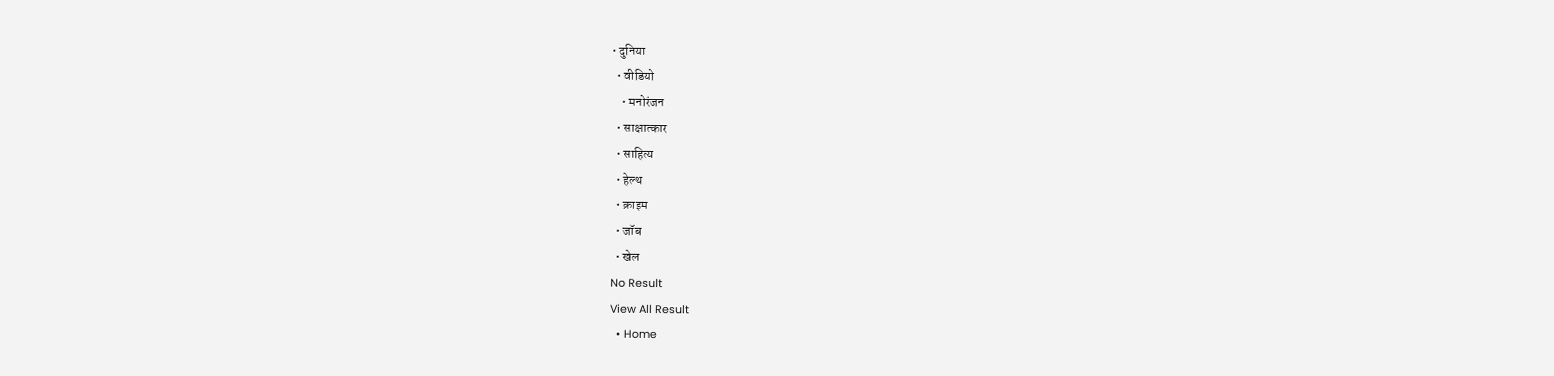• दुनिया
  • वीडियो
    • मनोरंजन
  • साक्षात्कार
  • साहित्य
  • हेल्थ
  • क्राइम
  • जॉब
  • खेल
No Result
View All Result
  • Home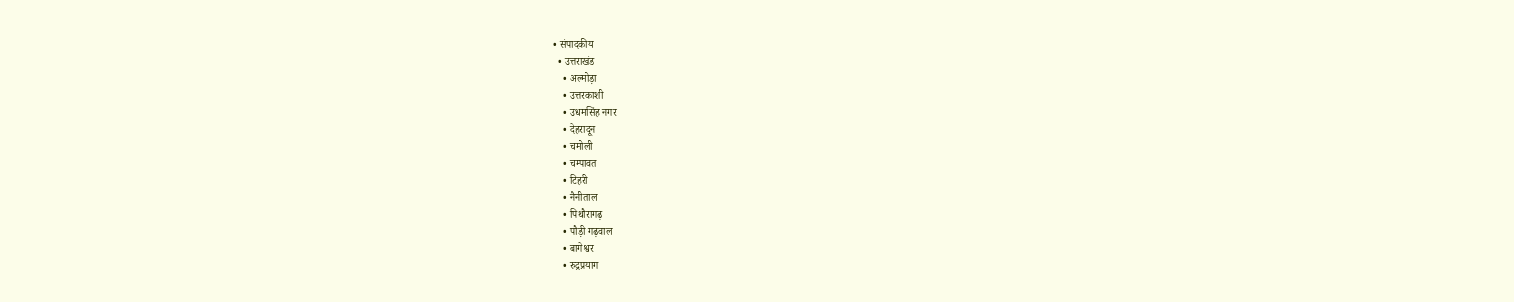• संपादकीय
  • उत्तराखंड
    • अल्मोड़ा
    • उत्तरकाशी
    • उधमसिंह नगर
    • देहरादून
    • चमोली
    • चम्पावत
    • टिहरी
    • नैनीताल
    • पिथौरागढ़
    • पौड़ी गढ़वाल
    • बागेश्वर
    • रुद्रप्रयाग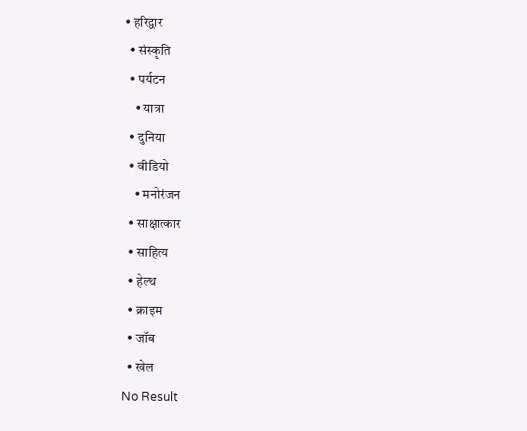• हरिद्वार
  • संस्कृति
  • पर्यटन
    • यात्रा
  • दुनिया
  • वीडियो
    • मनोरंजन
  • साक्षात्कार
  • साहित्य
  • हेल्थ
  • क्राइम
  • जॉब
  • खेल
No Result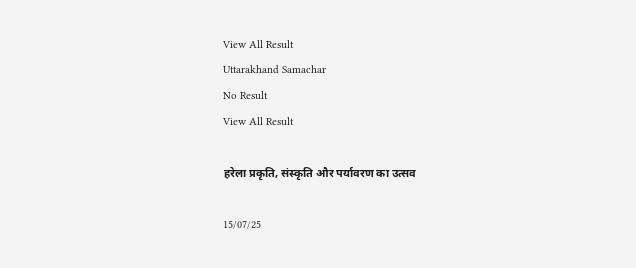View All Result
Uttarakhand Samachar
No Result
View All Result

हरेला प्रकृति, संस्कृति और पर्यावरण का उत्सव

15/07/25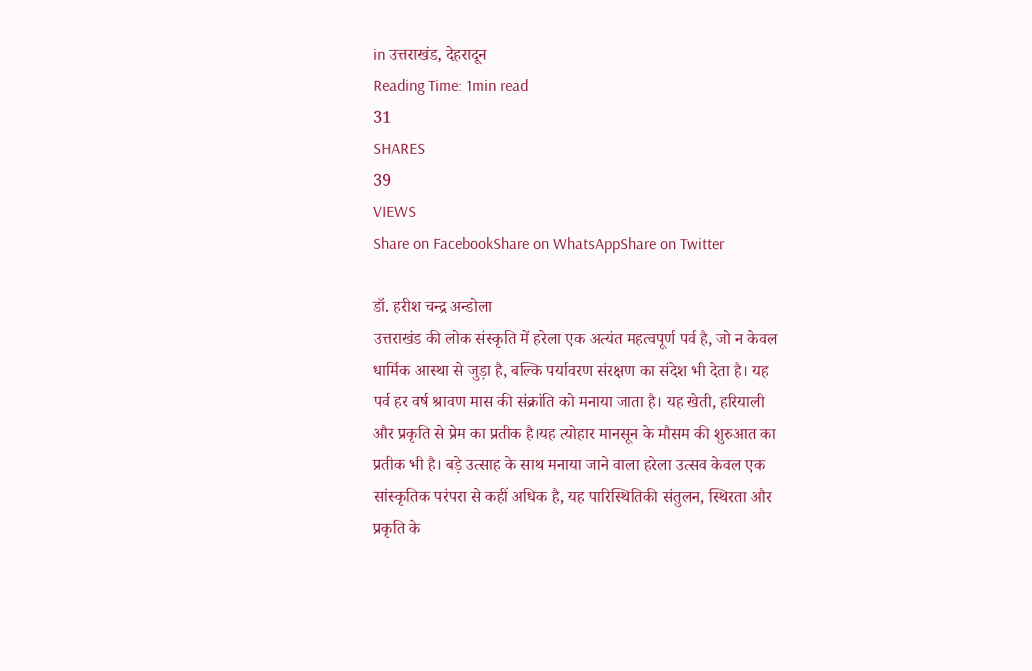in उत्तराखंड, देहरादून
Reading Time: 1min read
31
SHARES
39
VIEWS
Share on FacebookShare on WhatsAppShare on Twitter

डॉ. हरीश चन्द्र अन्डोला
उत्तराखंड की लोक संस्कृति में हरेला एक अत्यंत महत्वपूर्ण पर्व है, जो न केवल धार्मिक आस्था से जुड़ा है, बल्कि पर्यावरण संरक्षण का संदेश भी देता है। यह पर्व हर वर्ष श्रावण मास की संक्रांति को मनाया जाता है। यह खेती, हरियाली और प्रकृति से प्रेम का प्रतीक है।यह त्योहार मानसून के मौसम की शुरुआत का प्रतीक भी है। बड़े उत्साह के साथ मनाया जाने वाला हरेला उत्सव केवल एक सांस्कृतिक परंपरा से कहीं अधिक है, यह पारिस्थितिकी संतुलन, स्थिरता और प्रकृति के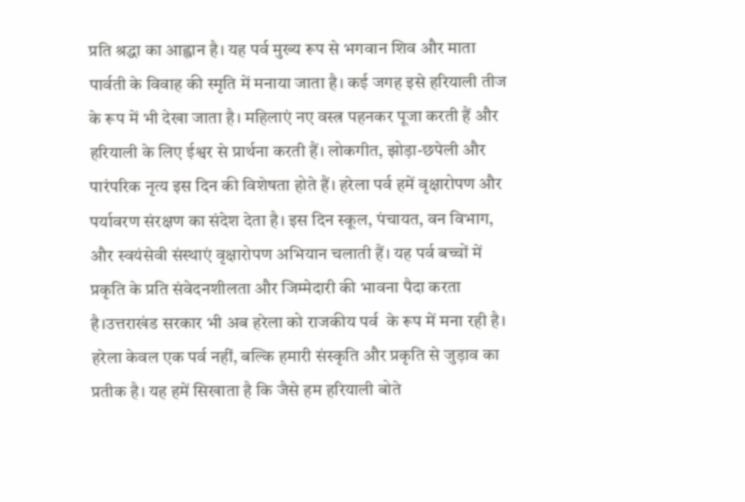प्रति श्रद्धा का आह्वान है। यह पर्व मुख्य रूप से भगवान शिव और माता पार्वती के विवाह की स्मृति में मनाया जाता है। कई जगह इसे हरियाली तीज के रूप में भी देखा जाता है। महिलाएं नए वस्त्र पहनकर पूजा करती हैं और हरियाली के लिए ईश्वर से प्रार्थना करती हैं। लोकगीत, झोड़ा-छपेली और पारंपरिक नृत्य इस दिन की विशेषता होते हैं। हरेला पर्व हमें वृक्षारोपण और पर्यावरण संरक्षण का संदेश देता है। इस दिन स्कूल, पंचायत, वन विभाग, और स्वयंसेवी संस्थाएं वृक्षारोपण अभियान चलाती हैं। यह पर्व बच्चों में प्रकृति के प्रति संवेदनशीलता और जिम्मेदारी की भावना पैदा करता है।उत्तराखंड सरकार भी अब हरेला को राजकीय पर्व  के रूप में मना रही है। हरेला केवल एक पर्व नहीं, बल्कि हमारी संस्कृति और प्रकृति से जुड़ाव का प्रतीक है। यह हमें सिखाता है कि जैसे हम हरियाली बोते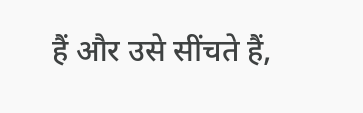हैं और उसे सींचते हैं,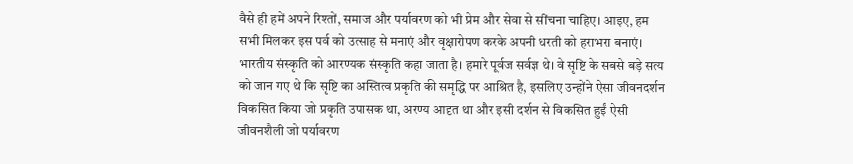वैसे ही हमें अपने रिश्तों, समाज और पर्यावरण को भी प्रेम और सेवा से सींचना चाहिए। आइए, हम सभी मिलकर इस पर्व को उत्साह से मनाएं और वृक्षारोपण करके अपनी धरती को हराभरा बनाएं। भारतीय संस्कृति को आरण्यक संस्कृति कहा जाता है। हमारे पूर्वज सर्वज्ञ थे। वे सृष्टि के सबसे बड़े सत्य को जान गए थे कि सृष्टि का अस्तित्व प्रकृति की समृद्धि पर आश्रित है, इसलिए उन्होंने ऐसा जीवनदर्शन विकसित किया जो प्रकृति उपासक था, अरण्य आदृत था और इसी दर्शन से विकसित हुईं ऐसी जीवनशैली जो पर्यावरण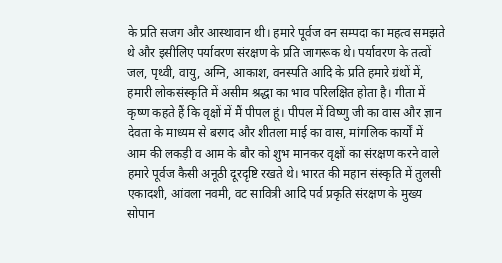के प्रति सजग और आस्थावान थी। हमारे पूर्वज वन सम्पदा का महत्व समझते थे और इसीलिए पर्यावरण संरक्षण के प्रति जागरूक थे। पर्यावरण के तत्वों जल, पृथ्वी, वायु, अग्नि, आकाश, वनस्पति आदि के प्रति हमारे ग्रंथों में, हमारी लोकसंस्कृति में असीम श्रद्धा का भाव परिलक्षित होता है। गीता में कृष्ण कहते हैं कि वृक्षों में मैं पीपल हूं। पीपल में विष्णु जी का वास और ज्ञान देवता के माध्यम से बरगद और शीतला माई का वास, मांगलिक कार्यों में आम की लकड़ी व आम के बौर को शुभ मानकर वृक्षों का संरक्षण करने वाले हमारे पूर्वज कैसी अनूठी दूरदृष्टि रखते थे। भारत की महान संस्कृति में तुलसी एकादशी, आंवला नवमी, वट सावित्री आदि पर्व प्रकृति संरक्षण के मुख्य सोपान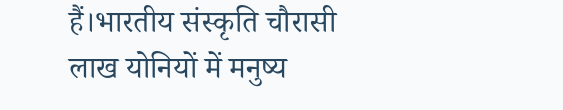हैं।भारतीय संस्कृति चौरासी लाख योनियों में मनुष्य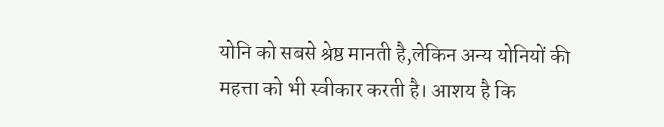योनि को सबसे श्रेष्ठ मानती है,लेकिन अन्य योनियों की महत्ता को भी स्वीकार करती है। आशय है कि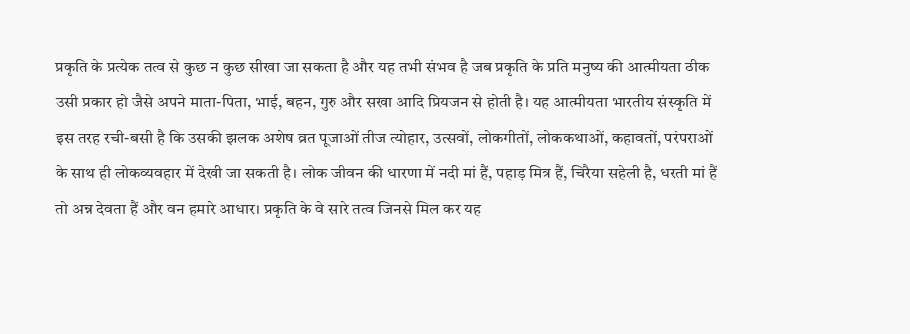प्रकृति के प्रत्येक तत्व से कुछ न कुछ सीखा जा सकता है और यह तभी संभव है जब प्रकृति के प्रति मनुष्य की आत्मीयता ठीक उसी प्रकार हो जैसे अपने माता-पिता, भाई, बहन, गुरु और सखा आदि प्रियजन से होती है। यह आत्मीयता भारतीय संस्कृति में इस तरह रची-बसी है कि उसकी झलक अशेष व्रत पूजाओं तीज त्योहार, उत्सवों, लोकगीतों, लोककथाओं, कहावतों, परंपराओं के साथ ही लोकव्यवहार में देखी जा सकती है। लोक जीवन की धारणा में नदी मां हैं, पहाड़ मित्र हैं, चिरैया सहेली है, धरती मां हैं तो अन्न देवता हैं और वन हमारे आधार। प्रकृति के वे सारे तत्व जिनसे मिल कर यह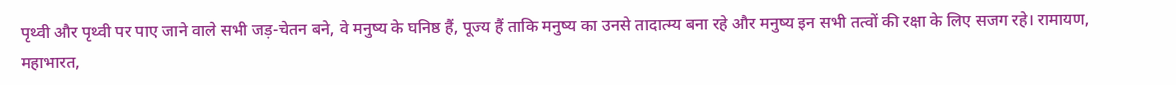पृथ्वी और पृथ्वी पर पाए जाने वाले सभी जड़-चेतन बने, वे मनुष्य के घनिष्ठ हैं, पूज्य हैं ताकि मनुष्य का उनसे तादात्म्य बना रहे और मनुष्य इन सभी तत्वों की रक्षा के लिए सजग रहे। रामायण, महाभारत,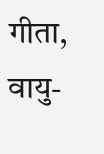गीता, वायु-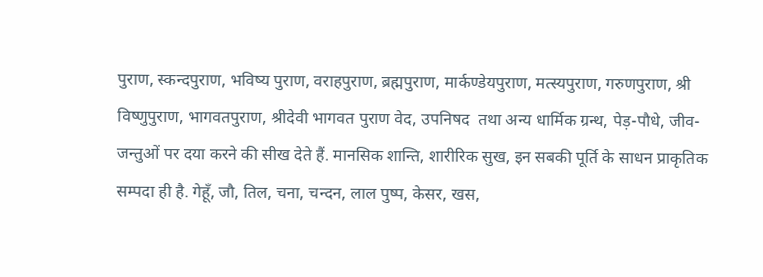पुराण, स्कन्दपुराण, भविष्य पुराण, वराहपुराण, ब्रह्मपुराण, मार्कण्डेयपुराण, मत्स्यपुराण, गरुणपुराण, श्री विष्णुपुराण, भागवतपुराण, श्रीदेवी भागवत पुराण वेद, उपनिषद  तथा अन्य धार्मिक ग्रन्थ, पेड़-पौधे, जीव-जन्तुओं पर दया करने की सीख देते हैं. मानसिक शान्ति, शारीरिक सुख, इन सबकी पूर्ति के साधन प्राकृतिक सम्पदा ही है. गेहूँ, जौ, तिल, चना, चन्दन, लाल पुष्प, केसर, खस,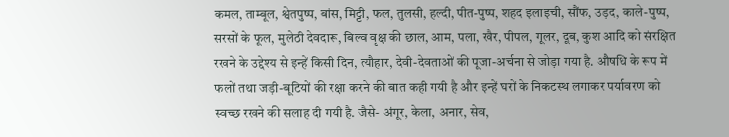कमल, ताम्बूल, श्वेतपुष्प, बांस, मिट्टी, फल, तुलसी, हल्दी, पीत-पुष्प, शहद इलाइची, सौंफ, उड़द, काले-पुष्प, सरसों के फूल, मुलेठी देवदारू, बिल्व वृक्ष की छाल, आम, पला, खैर, पीपल, गूलर, दूब, कुश आदि को संरक्षित रखने के उद्देश्य से इन्हें किसी दिन, त्यौहार, देवी-देवताओं की पूजा-अर्चना से जोड़ा गया है. औषधि के रूप में फलों तथा जड़ी-बूटियों की रक्षा करने की बात कही गयी है और इन्हें घरों के निकटस्थ लगाकर पर्यावरण को स्वच्छ रखने की सलाह दी गयी है. जैसे- अंगूर, केला, अनार, सेव,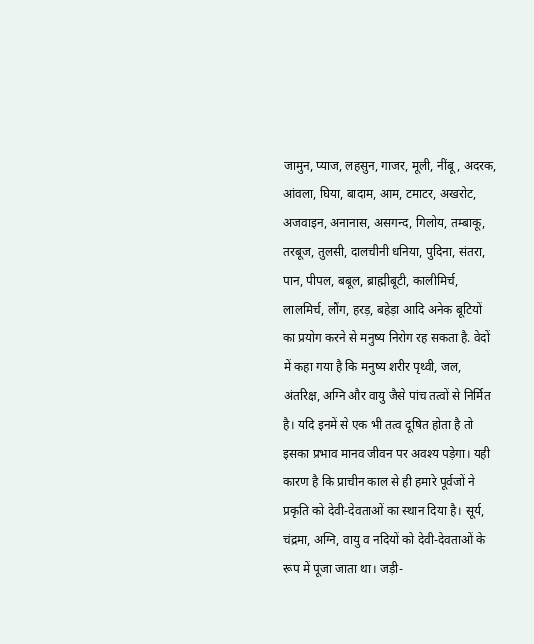जामुन, प्याज, लहसुन, गाजर, मूली, नींबू, अदरक, आंवला, घिया, बादाम, आम, टमाटर, अखरोट, अजवाइन, अनानास, असगन्द, गिलोय, तम्बाकू, तरबूज, तुलसी, दालचीनी धनिया, पुदिना, संतरा, पान, पीपल, बबूल, ब्राह्मीबूटी, कालीमिर्च, लालमिर्च, लौंग, हरड़, बहेड़ा आदि अनेक बूटियों का प्रयोग करने से मनुष्य निरोग रह सकता है. वेदों में कहा गया है कि मनुष्य शरीर पृथ्वी, जल, अंतरिक्ष, अग्नि और वायु जैसे पांच तत्वों से निर्मित है। यदि इनमें से एक भी तत्व दूषित होता है तो इसका प्रभाव मानव जीवन पर अवश्य पड़ेगा। यही कारण है कि प्राचीन काल से ही हमारे पूर्वजों ने प्रकृति को देवी-देवताओं का स्थान दिया है। सूर्य, चंद्रमा, अग्नि, वायु व नदियों को देवी-देवताओं के रूप में पूजा जाता था। जड़ी-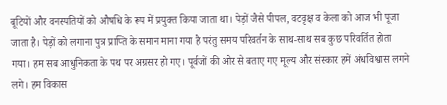बूटियों और वनस्पतियों को औषधि के रूप में प्रयुक्त किया जाता था। पेड़ों जैसे पीपल, वटवृक्ष व केला को आज भी पूजा जाता है। पेड़ों को लगाना पुत्र प्राप्ति के समान माना गया है परंतु समय परिवर्तन के साथ-साथ सब कुछ परिवर्तित होता गया। हम सब आधुनिकता के पथ पर अग्रसर हो गए। पूर्वजों की ओर से बताए गए मूल्य और संस्कार हमें अंधविश्वास लगने लगे। हम विकास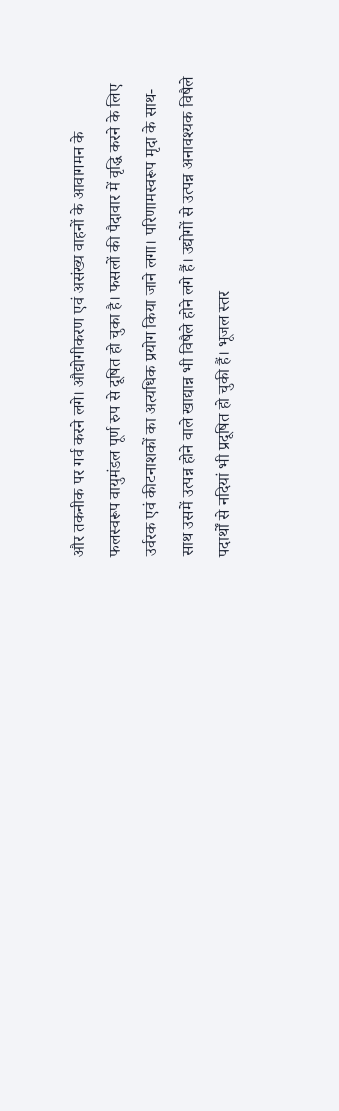और तकनीक पर गर्व करने लगे। औद्योगीकरण एवं असंख्य वाहनों के आवागमन के फलस्वरूप वायुमंडल पूर्ण रुप से दूषित हो चुका है। फसलों की पैदावार में वृद्धि करने के लिए उर्वरक एवं कीटनाशकों का अत्यधिक प्रयोग किया जाने लगा। परिणामस्वरूप मृदा के साथ-साथ उसमें उत्पन्न होने वाले खाद्यान्न भी विषैले होने लगे हैं। उद्योगों से उत्पन्न अनावश्यक विषैले पदार्थों से नदियां भी प्रदूषित हो चुकी हैं। भूजल स्तर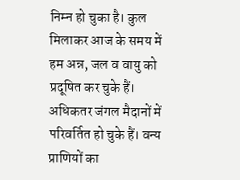निम्न हो चुका है। कुल मिलाकर आज के समय में हम अन्न, जल व वायु को प्रदूषित कर चुके हैं। अधिकतर जंगल मैदानों में परिवर्तित हो चुके हैं। वन्य प्राणियों का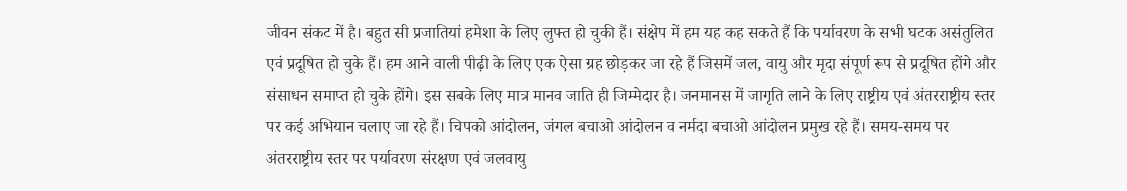जीवन संकट में है। बहुत सी प्रजातियां हमेशा के लिए लुफ्त हो चुकी हैं। संक्षेप में हम यह कह सकते हैं कि पर्यावरण के सभी घटक असंतुलित एवं प्रदूषित हो चुके हैं। हम आने वाली पीढ़ी के लिए एक ऐसा ग्रह छोड़कर जा रहे हैं जिसमें जल, वायु और मृदा संपूर्ण रूप से प्रदूषित होंगे और संसाधन समाप्त हो चुके होंगे। इस सबके लिए मात्र मानव जाति ही जिम्मेदार है। जनमानस में जागृति लाने के लिए राष्ट्रीय एवं अंतरराष्ट्रीय स्तर पर कई अभियान चलाए जा रहे हैं। चिपको आंदोलन, जंगल बचाओ आंदोलन व नर्मदा बचाओ आंदोलन प्रमुख रहे हैं। समय-समय पर अंतरराष्ट्रीय स्तर पर पर्यावरण संरक्षण एवं जलवायु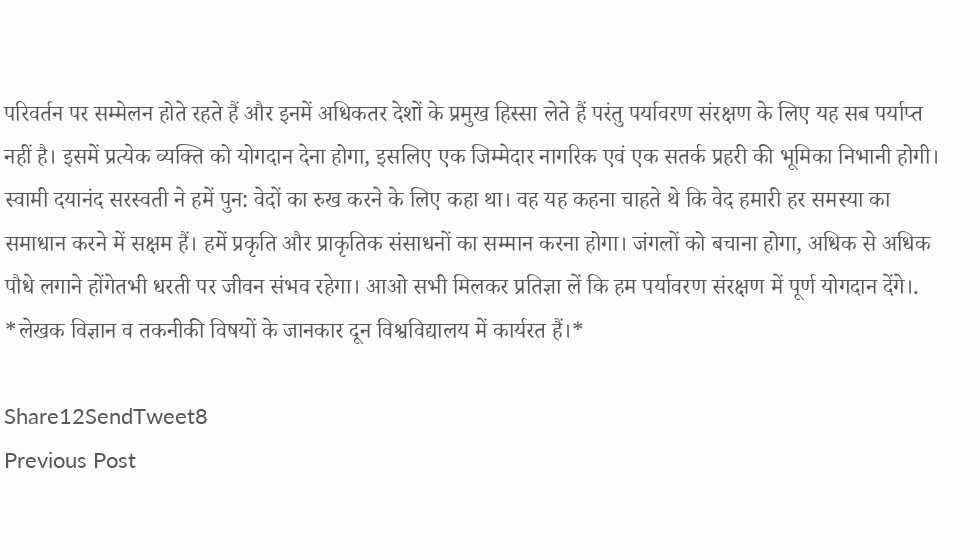परिवर्तन पर सम्मेलन होते रहते हैं और इनमें अधिकतर देशों के प्रमुख हिस्सा लेते हैं परंतु पर्यावरण संरक्षण के लिए यह सब पर्याप्त नहीं है। इसमें प्रत्येक व्यक्ति को योगदान देना होगा, इसलिए एक जिम्मेदार नागरिक एवं एक सतर्क प्रहरी की भूमिका निभानी होगी। स्वामी दयानंद सरस्वती ने हमें पुन: वेदों का रुख करने के लिए कहा था। वह यह कहना चाहते थे कि वेद हमारी हर समस्या का समाधान करने में सक्षम हैं। हमें प्रकृति और प्राकृतिक संसाधनों का सम्मान करना होगा। जंगलों को बचाना होगा, अधिक से अधिक पौधे लगाने होंगेतभी धरती पर जीवन संभव रहेगा। आओ सभी मिलकर प्रतिज्ञा लें कि हम पर्यावरण संरक्षण में पूर्ण योगदान देंगे।. *लेखक विज्ञान व तकनीकी विषयों के जानकार दून विश्वविद्यालय में कार्यरत हैं।*

Share12SendTweet8
Previous Post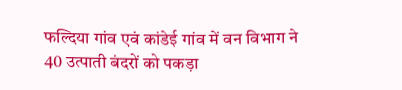फल्दिया गांव एवं कांडेई गांव में वन विभाग ने 40 उत्पाती बंदरों को पकड़ा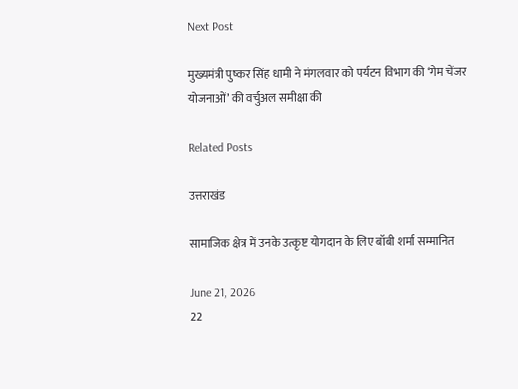Next Post

मुख्यमंत्री पुष्कर सिंह धामी ने मंगलवार को पर्यटन विभाग की ‘गेम चेंजर योजनाओं’ की वर्चुअल समीक्षा की

Related Posts

उत्तराखंड

सामाजिक क्षेत्र में उनके उत्कृष्ट योगदान के लिए बॉबी शर्मा सम्मानित

June 21, 2026
22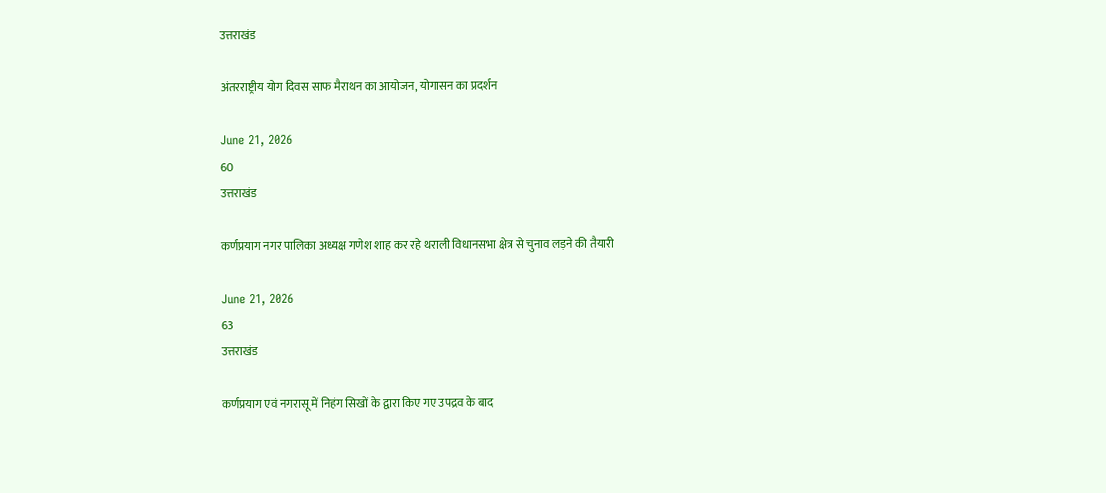उत्तराखंड

अंतरराष्ट्रीय योग दिवस साफ मैराथन का आयोजन, योगासन का प्रदर्शन

June 21, 2026
60
उत्तराखंड

कर्णप्रयाग नगर पालिका अध्यक्ष गणेश शाह कर रहे थराली विधानसभा क्षेत्र से चुनाव लड़ने की तैयारी

June 21, 2026
63
उत्तराखंड

कर्णप्रयाग एवं नगरासू में निहंग सिखों के द्वारा किए गए उपद्रव के बाद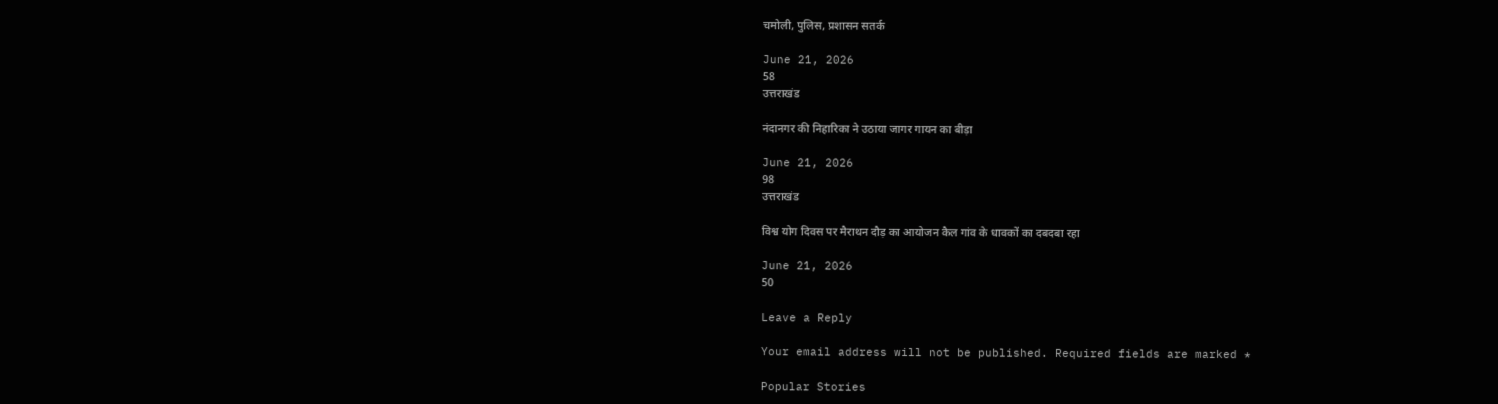चमोली, पुलिस, प्रशासन सतर्क

June 21, 2026
58
उत्तराखंड

नंदानगर की निहारिका ने उठाया जागर गायन का बीड़ा

June 21, 2026
98
उत्तराखंड

विश्व योग दिवस पर मैराथन दौड़ का आयोजन कैल गांव के धावकों का दबदबा रहा

June 21, 2026
50

Leave a Reply

Your email address will not be published. Required fields are marked *

Popular Stories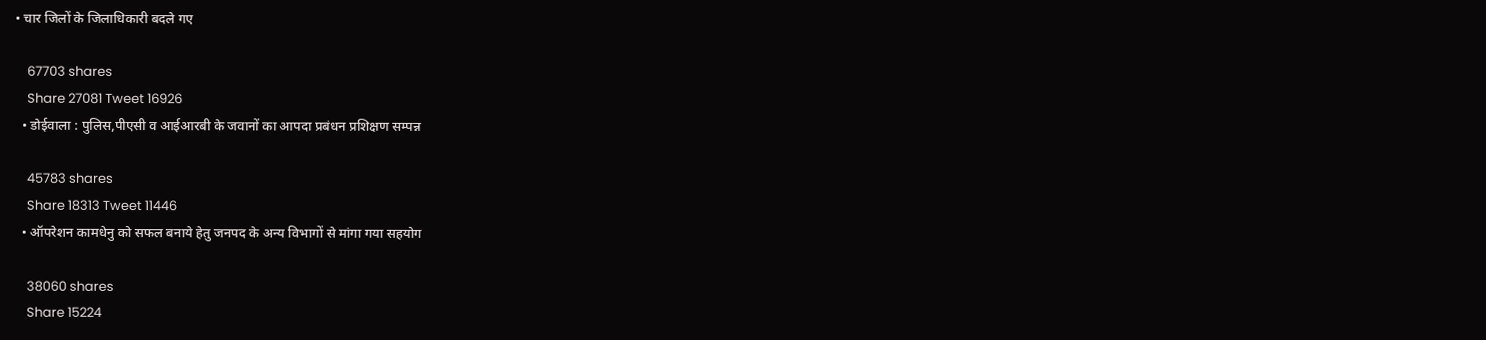• चार जिलों के जिलाधिकारी बदले गए

    67703 shares
    Share 27081 Tweet 16926
  • डोईवाला : पुलिस,पीएसी व आईआरबी के जवानों का आपदा प्रबंधन प्रशिक्षण सम्पन्न

    45783 shares
    Share 18313 Tweet 11446
  • ऑपरेशन कामधेनु को सफल बनाये हेतु जनपद के अन्य विभागों से मांगा गया सहयोग

    38060 shares
    Share 15224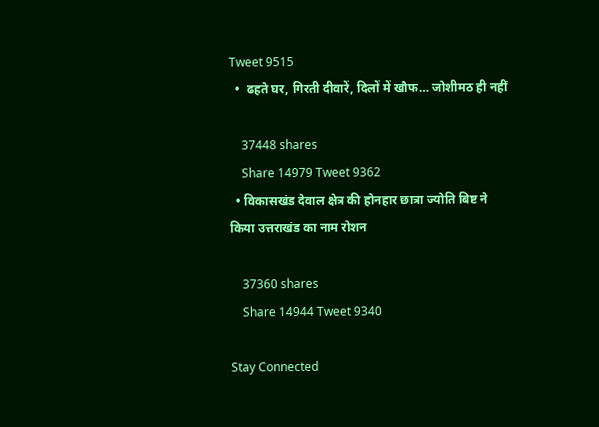Tweet 9515
  •  ढहते घर, गिरती दीवारें, दिलों में खौफ… जोशीमठ ही नहीं

    37448 shares
    Share 14979 Tweet 9362
  • विकासखंड देवाल क्षेत्र की होनहार छात्रा ज्योति बिष्ट ने किया उत्तराखंड का नाम रोशन

    37360 shares
    Share 14944 Tweet 9340

Stay Connected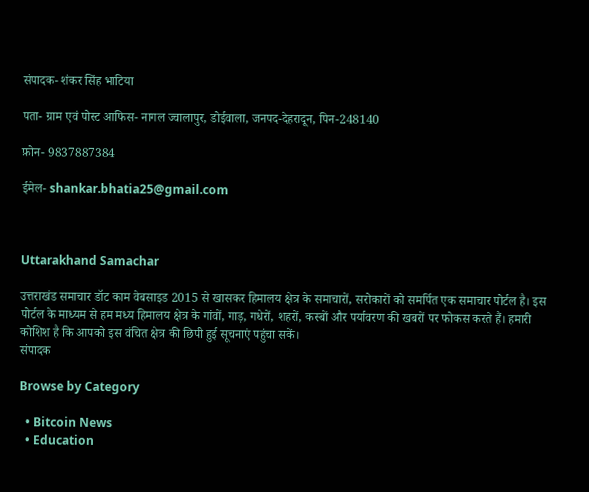संपादक- शंकर सिंह भाटिया

पता- ग्राम एवं पोस्ट आफिस- नागल ज्वालापुर, डोईवाला, जनपद-देहरादून, पिन-248140

फ़ोन- 9837887384

ईमेल- shankar.bhatia25@gmail.com



Uttarakhand Samachar

उत्तराखंड समाचार डॉट काम वेबसाइड 2015 से खासकर हिमालय क्षेत्र के समाचारों, सरोकारों को समर्पित एक समाचार पोर्टल है। इस पोर्टल के माध्यम से हम मध्य हिमालय क्षेत्र के गांवों, गाड़, गधेरों, शहरों, कस्बों और पर्यावरण की खबरों पर फोकस करते हैं। हमारी कोशिश है कि आपको इस वंचित क्षेत्र की छिपी हुई सूचनाएं पहुंचा सकें।
संपादक

Browse by Category

  • Bitcoin News
  • Education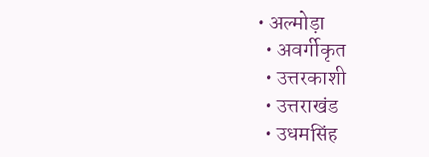• अल्मोड़ा
  • अवर्गीकृत
  • उत्तरकाशी
  • उत्तराखंड
  • उधमसिंह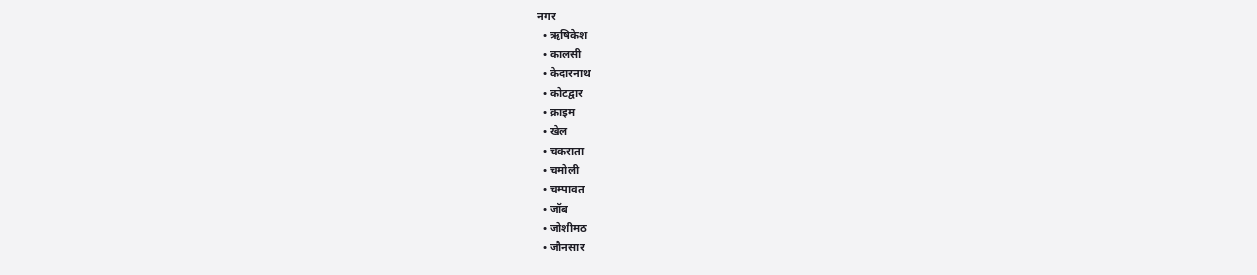नगर
  • ऋषिकेश
  • कालसी
  • केदारनाथ
  • कोटद्वार
  • क्राइम
  • खेल
  • चकराता
  • चमोली
  • चम्पावत
  • जॉब
  • जोशीमठ
  • जौनसार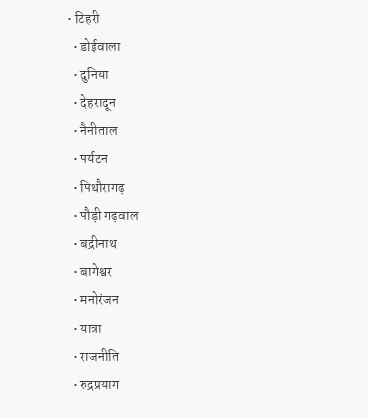• टिहरी
  • डोईवाला
  • दुनिया
  • देहरादून
  • नैनीताल
  • पर्यटन
  • पिथौरागढ़
  • पौड़ी गढ़वाल
  • बद्रीनाथ
  • बागेश्वर
  • मनोरंजन
  • यात्रा
  • राजनीति
  • रुद्रप्रयाग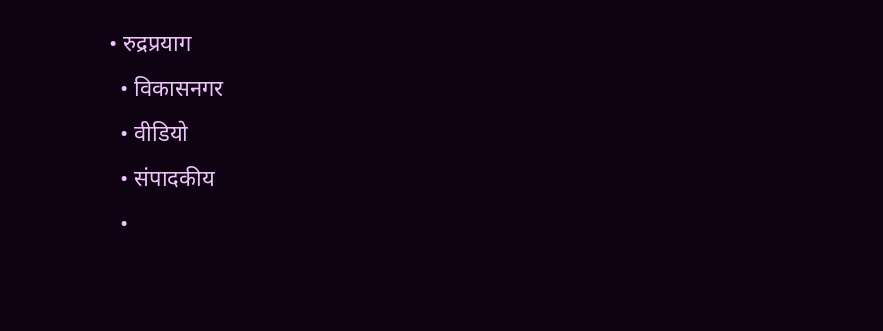• रुद्रप्रयाग
  • विकासनगर
  • वीडियो
  • संपादकीय
  •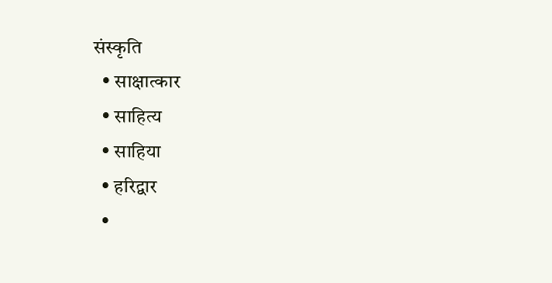संस्कृति
  • साक्षात्कार
  • साहित्य
  • साहिया
  • हरिद्वार
  •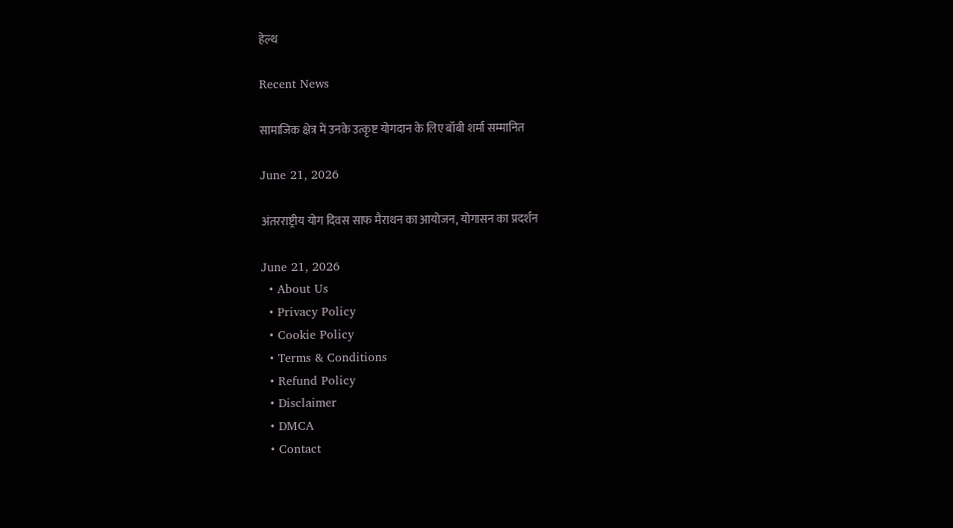हेल्थ

Recent News

सामाजिक क्षेत्र में उनके उत्कृष्ट योगदान के लिए बॉबी शर्मा सम्मानित

June 21, 2026

अंतरराष्ट्रीय योग दिवस साफ मैराथन का आयोजन, योगासन का प्रदर्शन

June 21, 2026
  • About Us
  • Privacy Policy
  • Cookie Policy
  • Terms & Conditions
  • Refund Policy
  • Disclaimer
  • DMCA
  • Contact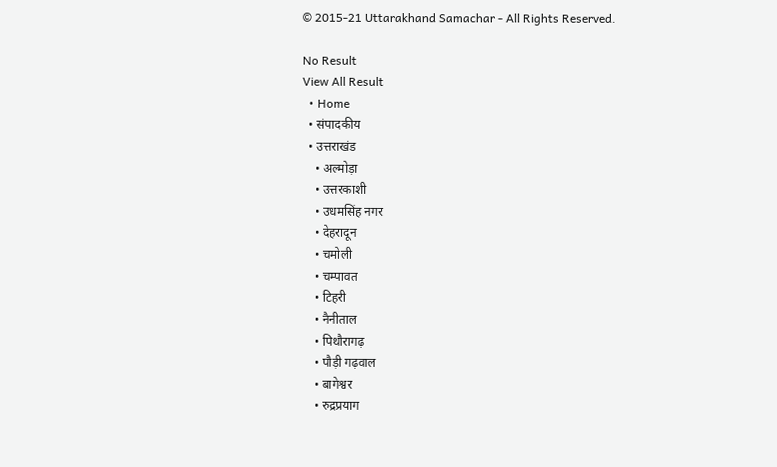© 2015-21 Uttarakhand Samachar - All Rights Reserved.

No Result
View All Result
  • Home
  • संपादकीय
  • उत्तराखंड
    • अल्मोड़ा
    • उत्तरकाशी
    • उधमसिंह नगर
    • देहरादून
    • चमोली
    • चम्पावत
    • टिहरी
    • नैनीताल
    • पिथौरागढ़
    • पौड़ी गढ़वाल
    • बागेश्वर
    • रुद्रप्रयाग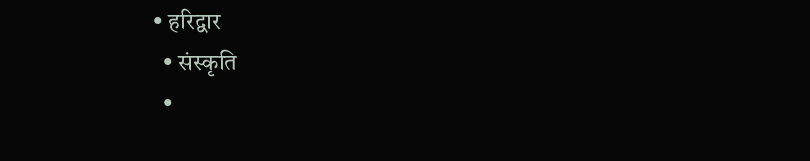• हरिद्वार
  • संस्कृति
  •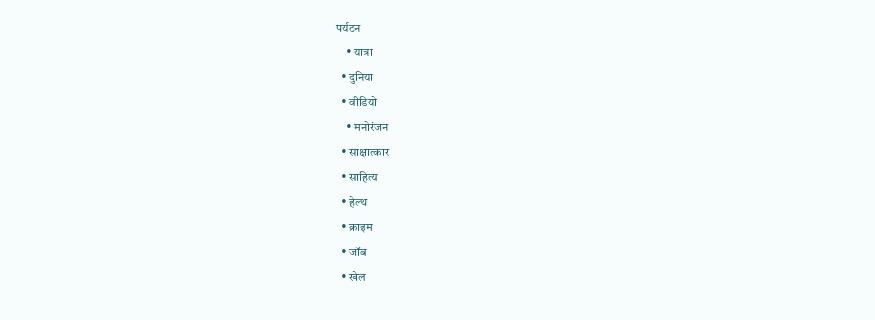पर्यटन
    • यात्रा
  • दुनिया
  • वीडियो
    • मनोरंजन
  • साक्षात्कार
  • साहित्य
  • हेल्थ
  • क्राइम
  • जॉब
  • खेल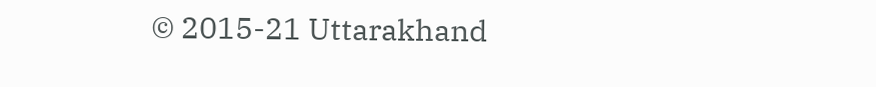© 2015-21 Uttarakhand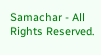Samachar - All Rights Reserved.